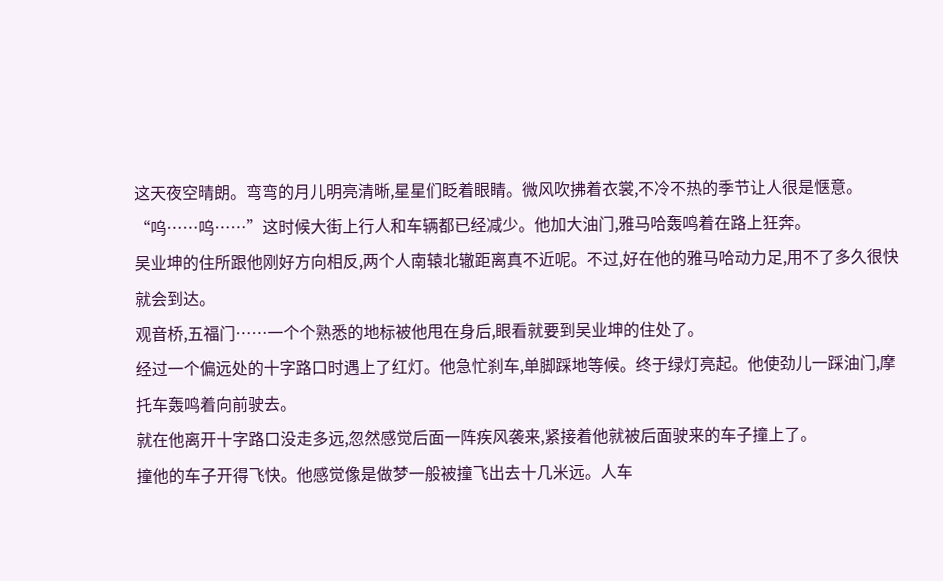这天夜空晴朗。弯弯的月儿明亮清晰,星星们眨着眼睛。微风吹拂着衣裳,不冷不热的季节让人很是惬意。
“呜……呜……”这时候大街上行人和车辆都已经减少。他加大油门,雅马哈轰鸣着在路上狂奔。
吴业坤的住所跟他刚好方向相反,两个人南辕北辙距离真不近呢。不过,好在他的雅马哈动力足,用不了多久很快就会到达。
观音桥,五福门……一个个熟悉的地标被他甩在身后,眼看就要到吴业坤的住处了。
经过一个偏远处的十字路口时遇上了红灯。他急忙刹车,单脚踩地等候。终于绿灯亮起。他使劲儿一踩油门,摩托车轰鸣着向前驶去。
就在他离开十字路口没走多远,忽然感觉后面一阵疾风袭来,紧接着他就被后面驶来的车子撞上了。
撞他的车子开得飞快。他感觉像是做梦一般被撞飞出去十几米远。人车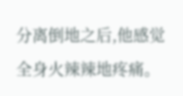分离倒地之后,他感觉全身火辣辣地疼痛。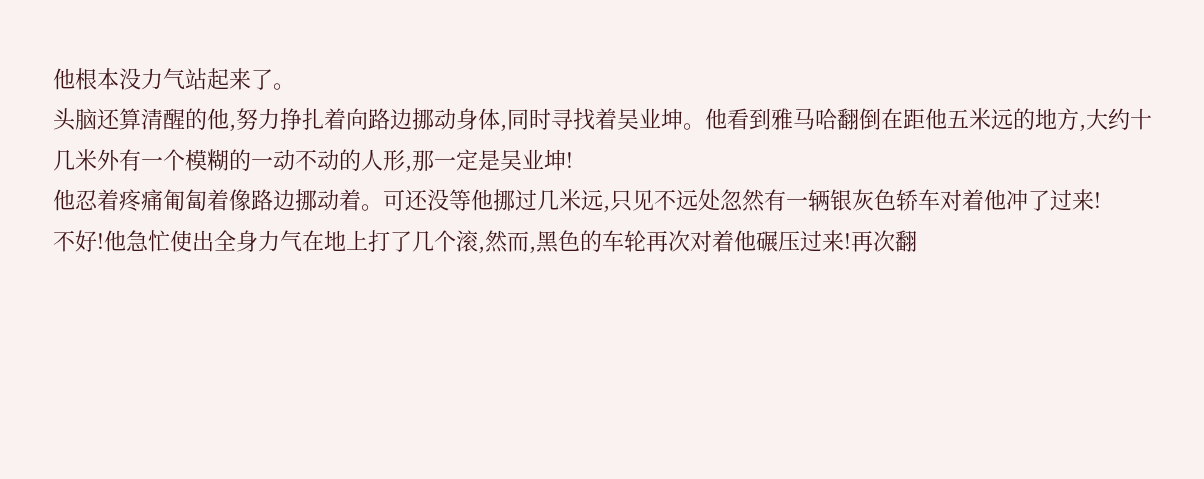他根本没力气站起来了。
头脑还算清醒的他,努力挣扎着向路边挪动身体,同时寻找着吴业坤。他看到雅马哈翻倒在距他五米远的地方,大约十几米外有一个模糊的一动不动的人形,那一定是吴业坤!
他忍着疼痛匍匐着像路边挪动着。可还没等他挪过几米远,只见不远处忽然有一辆银灰色轿车对着他冲了过来!
不好!他急忙使出全身力气在地上打了几个滚,然而,黑色的车轮再次对着他碾压过来!再次翻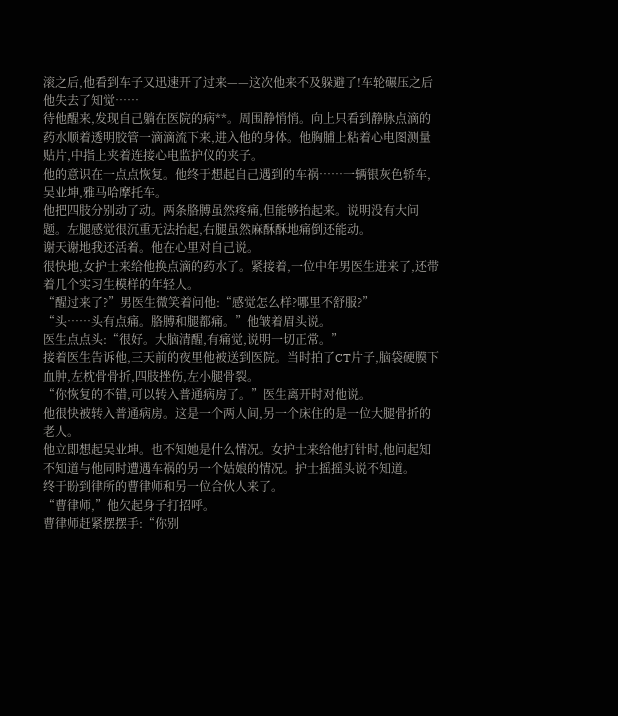滚之后,他看到车子又迅速开了过来——这次他来不及躲避了!车轮碾压之后他失去了知觉……
待他醒来,发现自己躺在医院的病**。周围静悄悄。向上只看到静脉点滴的药水顺着透明胶管一滴滴流下来,进入他的身体。他胸脯上粘着心电图测量贴片,中指上夹着连接心电监护仪的夹子。
他的意识在一点点恢复。他终于想起自己遇到的车祸……一辆银灰色轿车,吴业坤,雅马哈摩托车。
他把四肢分别动了动。两条胳膊虽然疼痛,但能够抬起来。说明没有大问题。左腿感觉很沉重无法抬起,右腿虽然麻酥酥地痛倒还能动。
谢天谢地我还活着。他在心里对自己说。
很快地,女护士来给他换点滴的药水了。紧接着,一位中年男医生进来了,还带着几个实习生模样的年轻人。
“醒过来了?”男医生微笑着问他:“感觉怎么样?哪里不舒服?”
“头……头有点痛。胳膊和腿都痛。”他皱着眉头说。
医生点点头:“很好。大脑清醒,有痛觉,说明一切正常。”
接着医生告诉他,三天前的夜里他被送到医院。当时拍了CT片子,脑袋硬膜下血肿,左枕骨骨折,四肢挫伤,左小腿骨裂。
“你恢复的不错,可以转入普通病房了。”医生离开时对他说。
他很快被转入普通病房。这是一个两人间,另一个床住的是一位大腿骨折的老人。
他立即想起吴业坤。也不知她是什么情况。女护士来给他打针时,他问起知不知道与他同时遭遇车祸的另一个姑娘的情况。护士摇摇头说不知道。
终于盼到律所的曹律师和另一位合伙人来了。
“曹律师,”他欠起身子打招呼。
曹律师赶紧摆摆手:“你别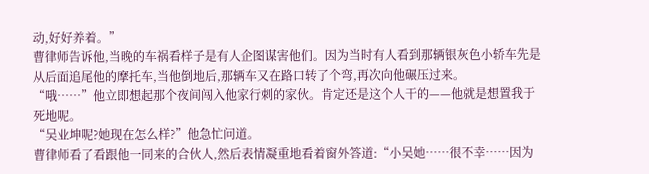动,好好养着。”
曹律师告诉他,当晚的车祸看样子是有人企图谋害他们。因为当时有人看到那辆银灰色小轿车先是从后面追尾他的摩托车,当他倒地后,那辆车又在路口转了个弯,再次向他碾压过来。
“哦……”他立即想起那个夜间闯入他家行刺的家伙。肯定还是这个人干的——他就是想置我于死地呢。
“吴业坤呢?她现在怎么样?”他急忙问道。
曹律师看了看跟他一同来的合伙人,然后表情凝重地看着窗外答道:“小吴她……很不幸……因为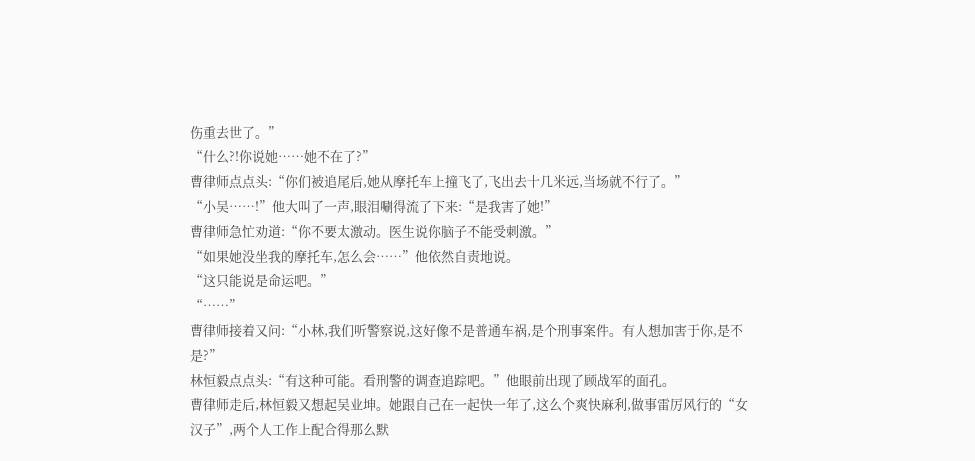伤重去世了。”
“什么?!你说她……她不在了?”
曹律师点点头:“你们被追尾后,她从摩托车上撞飞了,飞出去十几米远,当场就不行了。”
“小吴……!”他大叫了一声,眼泪唰得流了下来:“是我害了她!”
曹律师急忙劝道:“你不要太激动。医生说你脑子不能受刺激。”
“如果她没坐我的摩托车,怎么会……”他依然自责地说。
“这只能说是命运吧。”
“……”
曹律师接着又问:“小林,我们听警察说,这好像不是普通车祸,是个刑事案件。有人想加害于你,是不是?”
林恒毅点点头:“有这种可能。看刑警的调查追踪吧。”他眼前出现了顾战军的面孔。
曹律师走后,林恒毅又想起吴业坤。她跟自己在一起快一年了,这么个爽快麻利,做事雷厉风行的“女汉子”,两个人工作上配合得那么默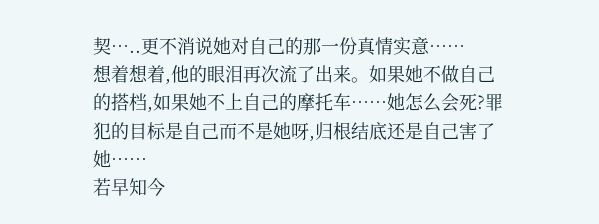契…..更不消说她对自己的那一份真情实意……
想着想着,他的眼泪再次流了出来。如果她不做自己的搭档,如果她不上自己的摩托车……她怎么会死?罪犯的目标是自己而不是她呀,归根结底还是自己害了她……
若早知今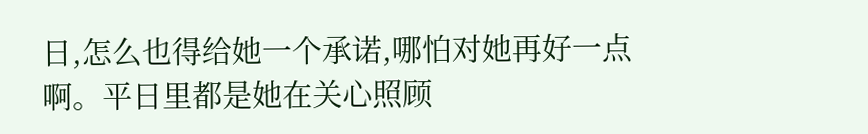日,怎么也得给她一个承诺,哪怕对她再好一点啊。平日里都是她在关心照顾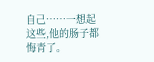自己……一想起这些,他的肠子都悔青了。